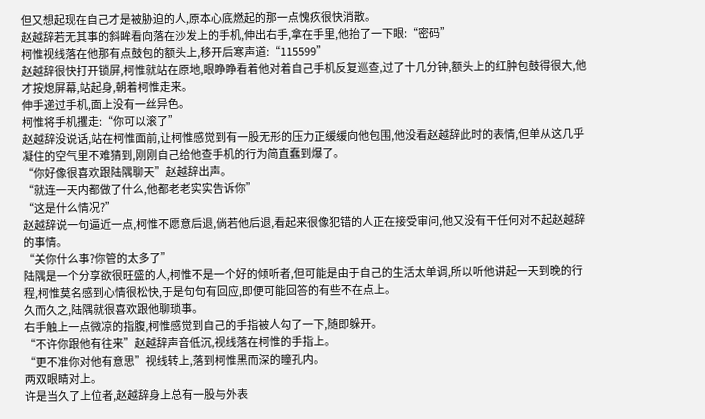但又想起现在自己才是被胁迫的人,原本心底燃起的那一点愧疚很快消散。
赵越辞若无其事的斜眸看向落在沙发上的手机,伸出右手,拿在手里,他抬了一下眼:“密码”
柯惟视线落在他那有点鼓包的额头上,移开后寒声道:“115599”
赵越辞很快打开锁屏,柯惟就站在原地,眼睁睁看着他对着自己手机反复巡查,过了十几分钟,额头上的红肿包鼓得很大,他才按熄屏幕,站起身,朝着柯惟走来。
伸手递过手机,面上没有一丝异色。
柯惟将手机攫走:“你可以滚了”
赵越辞没说话,站在柯惟面前,让柯惟感觉到有一股无形的压力正缓缓向他包围,他没看赵越辞此时的表情,但单从这几乎凝住的空气里不难猜到,刚刚自己给他查手机的行为简直蠢到爆了。
“你好像很喜欢跟陆隅聊天”赵越辞出声。
“就连一天内都做了什么,他都老老实实告诉你”
“这是什么情况?”
赵越辞说一句逼近一点,柯惟不愿意后退,倘若他后退,看起来很像犯错的人正在接受审问,他又没有干任何对不起赵越辞的事情。
“关你什么事?你管的太多了”
陆隅是一个分享欲很旺盛的人,柯惟不是一个好的倾听者,但可能是由于自己的生活太单调,所以听他讲起一天到晚的行程,柯惟莫名感到心情很松快,于是句句有回应,即便可能回答的有些不在点上。
久而久之,陆隅就很喜欢跟他聊琐事。
右手触上一点微凉的指腹,柯惟感觉到自己的手指被人勾了一下,随即躲开。
“不许你跟他有往来”赵越辞声音低沉,视线落在柯惟的手指上。
“更不准你对他有意思”视线转上,落到柯惟黑而深的瞳孔内。
两双眼睛对上。
许是当久了上位者,赵越辞身上总有一股与外表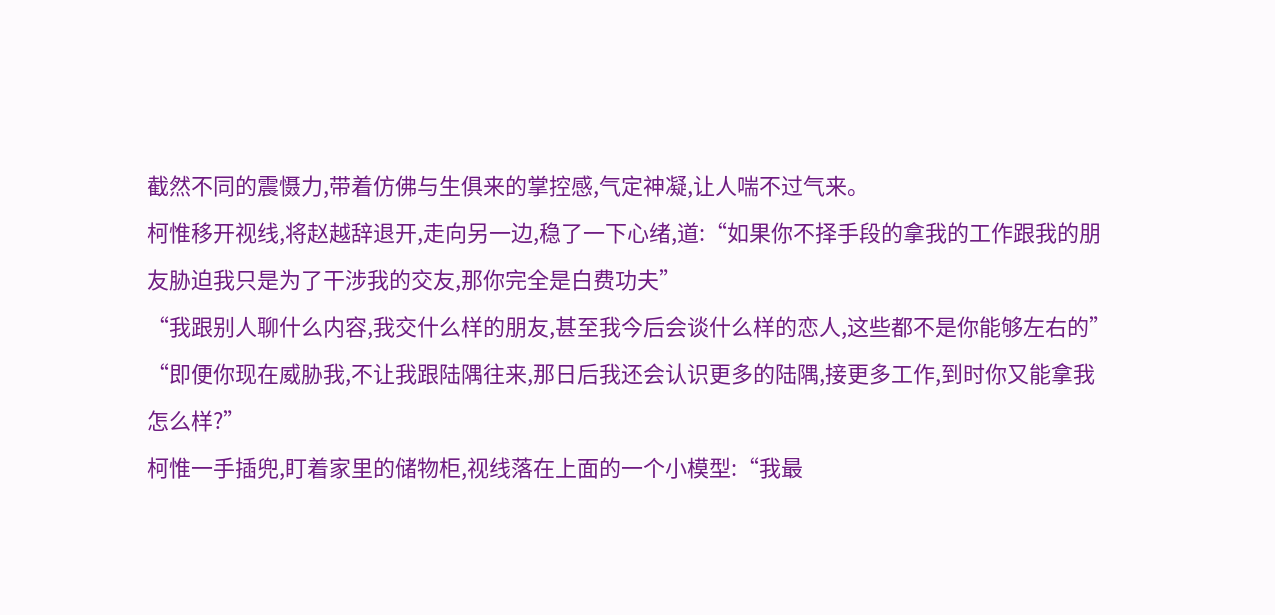截然不同的震慑力,带着仿佛与生俱来的掌控感,气定神凝,让人喘不过气来。
柯惟移开视线,将赵越辞退开,走向另一边,稳了一下心绪,道:“如果你不择手段的拿我的工作跟我的朋友胁迫我只是为了干涉我的交友,那你完全是白费功夫”
“我跟别人聊什么内容,我交什么样的朋友,甚至我今后会谈什么样的恋人,这些都不是你能够左右的”
“即便你现在威胁我,不让我跟陆隅往来,那日后我还会认识更多的陆隅,接更多工作,到时你又能拿我怎么样?”
柯惟一手插兜,盯着家里的储物柜,视线落在上面的一个小模型:“我最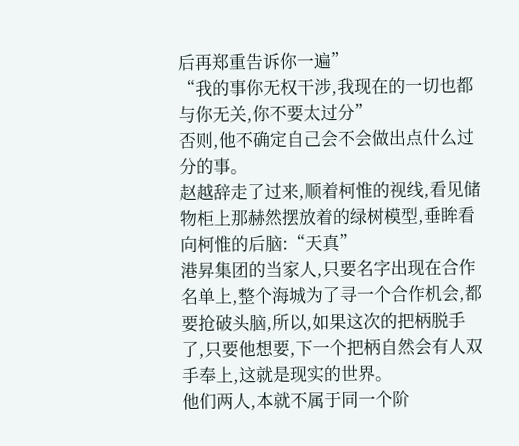后再郑重告诉你一遍”
“我的事你无权干涉,我现在的一切也都与你无关,你不要太过分”
否则,他不确定自己会不会做出点什么过分的事。
赵越辞走了过来,顺着柯惟的视线,看见储物柜上那赫然摆放着的绿树模型,垂眸看向柯惟的后脑:“天真”
港昇集团的当家人,只要名字出现在合作名单上,整个海城为了寻一个合作机会,都要抢破头脑,所以,如果这次的把柄脱手了,只要他想要,下一个把柄自然会有人双手奉上,这就是现实的世界。
他们两人,本就不属于同一个阶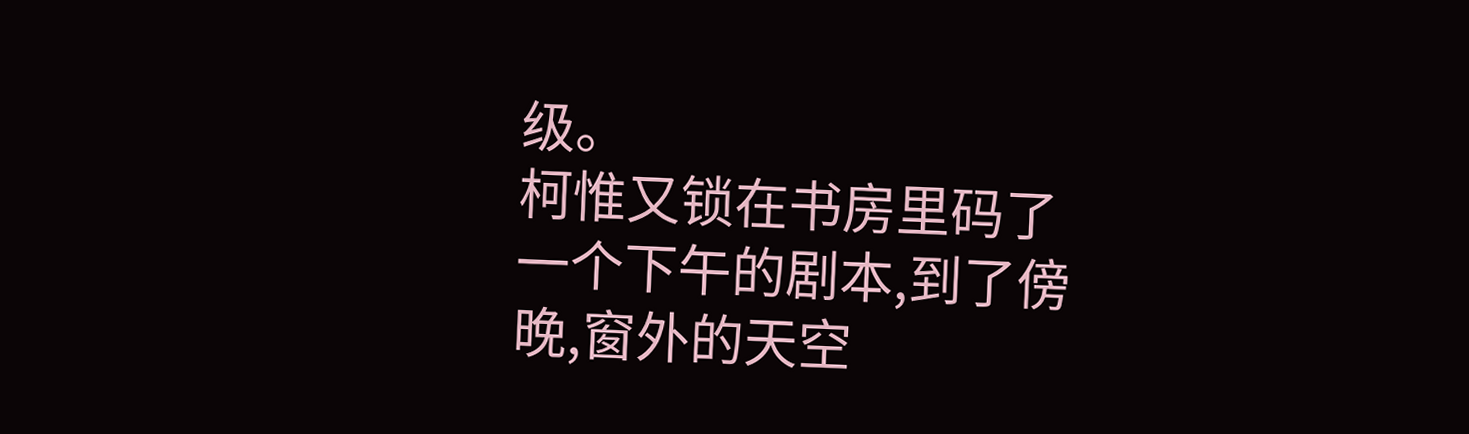级。
柯惟又锁在书房里码了一个下午的剧本,到了傍晚,窗外的天空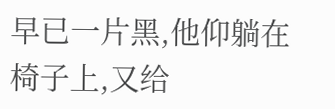早已一片黑,他仰躺在椅子上,又给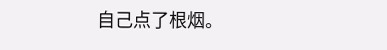自己点了根烟。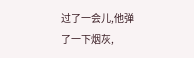过了一会儿,他弹了一下烟灰,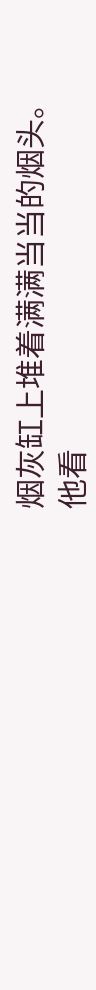烟灰缸上堆着满满当当的烟头。
他看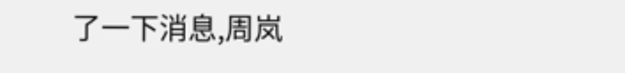了一下消息,周岚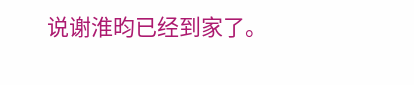说谢淮昀已经到家了。